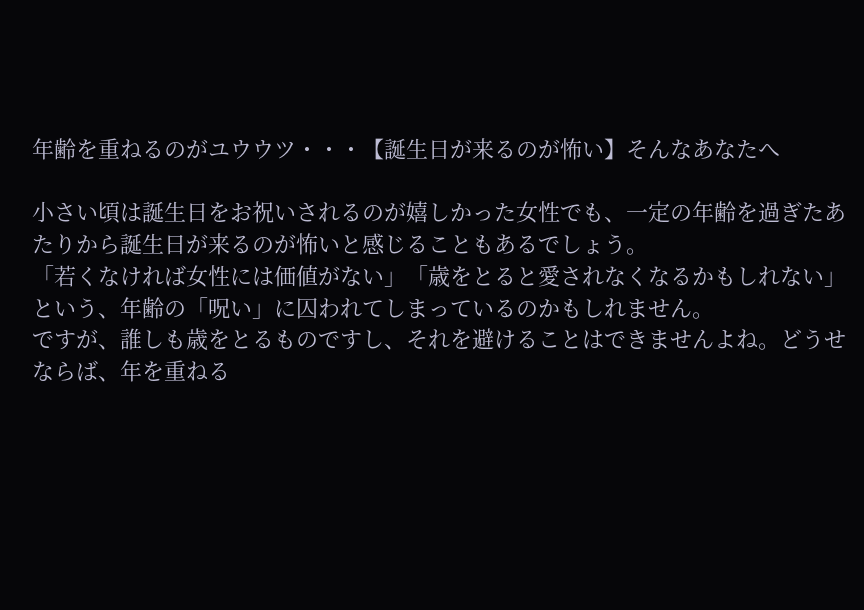年齢を重ねるのがユウウツ・・・【誕生日が来るのが怖い】そんなあなたへ

小さい頃は誕生日をお祝いされるのが嬉しかった女性でも、一定の年齢を過ぎたあたりから誕生日が来るのが怖いと感じることもあるでしょう。
「若くなければ女性には価値がない」「歳をとると愛されなくなるかもしれない」という、年齢の「呪い」に囚われてしまっているのかもしれません。
ですが、誰しも歳をとるものですし、それを避けることはできませんよね。どうせならば、年を重ねる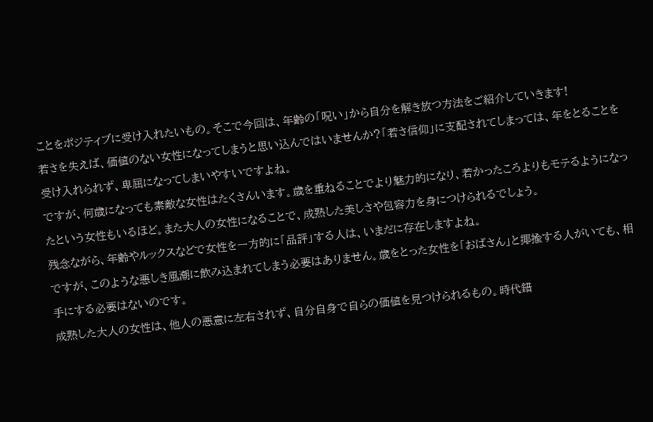ことをポジティブに受け入れたいもの。そこで今回は、年齢の「呪い」から自分を解き放つ方法をご紹介していきます!
若さを失えば、価値のない女性になってしまうと思い込んではいませんか?「若さ信仰」に支配されてしまっては、年をとることを受け入れられず、卑屈になってしまいやすいですよね。
ですが、何歳になっても素敵な女性はたくさんいます。歳を重ねることでより魅力的になり、若かったころよりもモテるようになったという女性もいるほど。また大人の女性になることで、成熟した美しさや包容力を身につけられるでしょう。
残念ながら、年齢やルックスなどで女性を一方的に「品評」する人は、いまだに存在しますよね。
ですが、このような悪しき風潮に飲み込まれてしまう必要はありません。歳をとった女性を「おばさん」と揶揄する人がいても、相手にする必要はないのです。
成熟した大人の女性は、他人の悪意に左右されず、自分自身で自らの価値を見つけられるもの。時代錯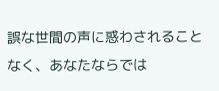誤な世間の声に惑わされることなく、あなたならでは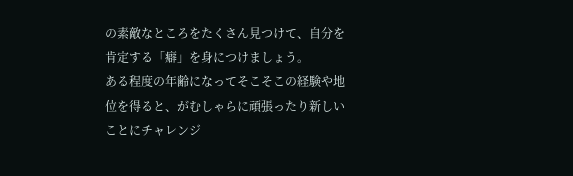の素敵なところをたくさん見つけて、自分を肯定する「癖」を身につけましょう。
ある程度の年齢になってそこそこの経験や地位を得ると、がむしゃらに頑張ったり新しいことにチャレンジ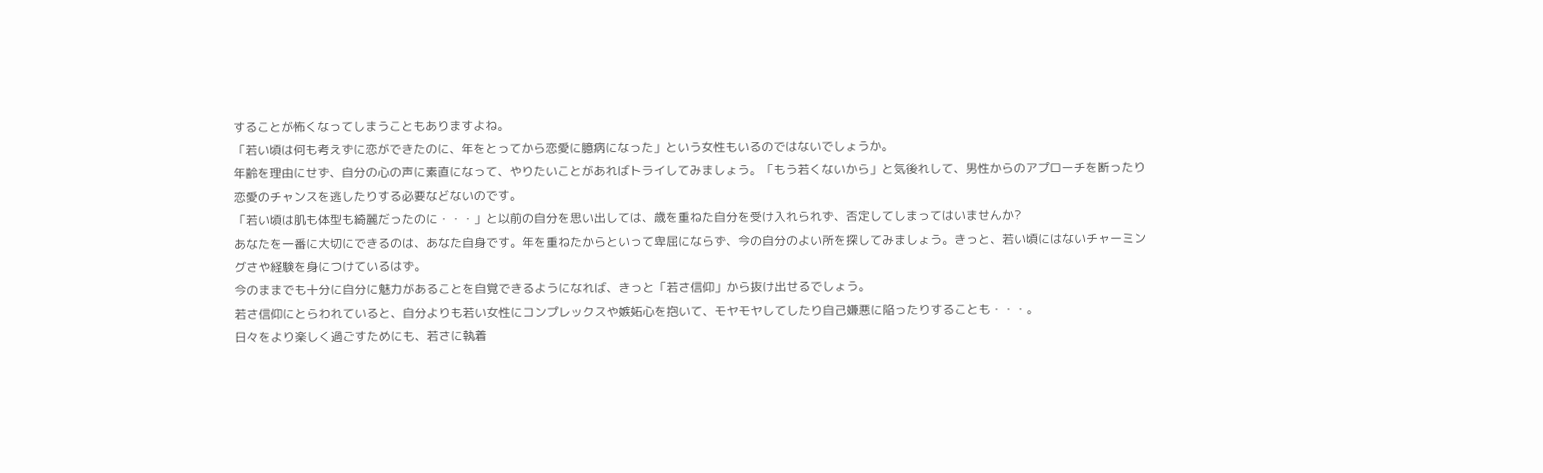することが怖くなってしまうこともありますよね。
「若い頃は何も考えずに恋ができたのに、年をとってから恋愛に臆病になった」という女性もいるのではないでしょうか。
年齢を理由にせず、自分の心の声に素直になって、やりたいことがあればトライしてみましょう。「もう若くないから」と気後れして、男性からのアプローチを断ったり恋愛のチャンスを逃したりする必要などないのです。
「若い頃は肌も体型も綺麗だったのに・・・」と以前の自分を思い出しては、歳を重ねた自分を受け入れられず、否定してしまってはいませんか?
あなたを一番に大切にできるのは、あなた自身です。年を重ねたからといって卑屈にならず、今の自分のよい所を探してみましょう。きっと、若い頃にはないチャーミングさや経験を身につけているはず。
今のままでも十分に自分に魅力があることを自覚できるようになれば、きっと「若さ信仰」から抜け出せるでしょう。
若さ信仰にとらわれていると、自分よりも若い女性にコンプレックスや嫉妬心を抱いて、モヤモヤしてしたり自己嫌悪に陥ったりすることも・・・。
日々をより楽しく過ごすためにも、若さに執着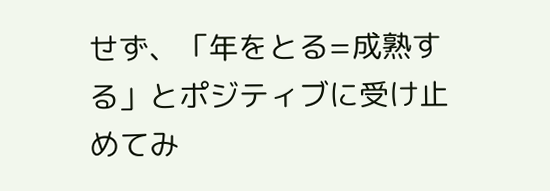せず、「年をとる=成熟する」とポジティブに受け止めてみ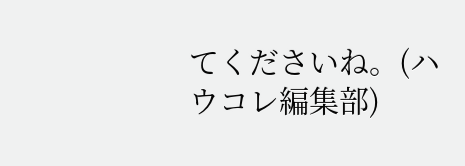てくださいね。(ハウコレ編集部)